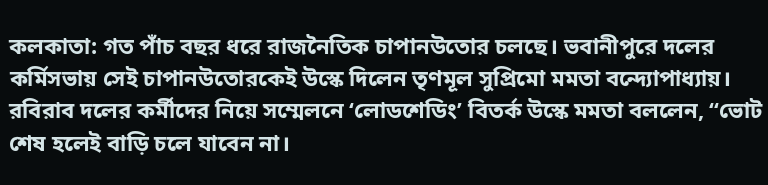কলকাতা: গত পাঁচ বছর ধরে রাজনৈতিক চাপানউতোর চলছে। ভবানীপুরে দলের কর্মিসভায় সেই চাপানউতোরকেই উস্কে দিলেন তৃণমূল সুপ্রিমো মমতা বন্দ্যোপাধ্যায়। রবিরাব দলের কর্মীদের নিয়ে সম্মেলনে ‘লোডশেডিং’ বিতর্ক উস্কে মমতা বললেন, “ভোট শেষ হলেই বাড়ি চলে যাবেন না।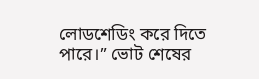লোডশেডিং করে দিতে পারে।” ভোট শেষের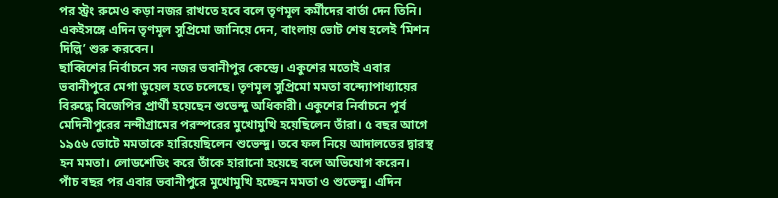পর স্ট্রং রুমেও কড়া নজর রাখতে হবে বলে তৃণমূল কর্মীদের বার্তা দেন তিনি। একইসঙ্গে এদিন তৃণমূল সুপ্রিমো জানিয়ে দেন, বাংলায় ভোট শেষ হলেই ‘মিশন দিল্লি’ শুরু করবেন।
ছাব্বিশের নির্বাচনে সব নজর ভবানীপুর কেন্দ্রে। একুশের মতোই এবার ভবানীপুরে মেগা ডুয়েল হতে চলেছে। তৃণমূল সুপ্রিমো মমতা বন্দ্যোপাধ্যায়ের বিরুদ্ধে বিজেপির প্রার্থী হয়েছেন শুভেন্দু অধিকারী। একুশের নির্বাচনে পূর্ব মেদিনীপুরের নন্দীগ্রামের পরস্পরের মুখোমুখি হয়েছিলেন তাঁরা। ৫ বছর আগে ১৯৫৬ ভোটে মমতাকে হারিয়েছিলেন শুভেন্দু। তবে ফল নিয়ে আদালতের দ্বারস্থ হন মমতা। লোডশেডিং করে তাঁকে হারানো হয়েছে বলে অভিযোগ করেন।
পাঁচ বছর পর এবার ভবানীপুরে মুখোমুখি হচ্ছেন মমতা ও শুভেন্দু। এদিন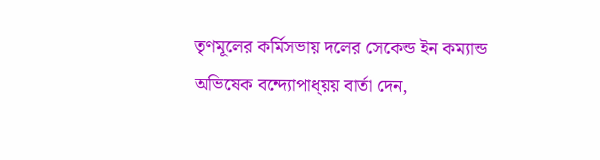তৃণমূলের কর্মিসভায় দলের সেকেন্ড ইন কম্যান্ড অভিষেক বন্দ্যোপাধ্য়য় বার্তা দেন,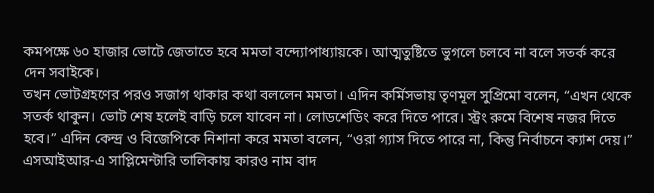কমপক্ষে ৬০ হাজার ভোটে জেতাতে হবে মমতা বন্দ্যোপাধ্যায়কে। আত্মতুষ্টিতে ভুগলে চলবে না বলে সতর্ক করে দেন সবাইকে।
তখন ভোটগ্রহণের পরও সজাগ থাকার কথা বললেন মমতা। এদিন কর্মিসভায় তৃণমূল সুপ্রিমো বলেন, “এখন থেকে সতর্ক থাকুন। ভোট শেষ হলেই বাড়ি চলে যাবেন না। লোডশেডিং করে দিতে পারে। স্ট্রং রুমে বিশেষ নজর দিতে হবে।” এদিন কেন্দ্র ও বিজেপিকে নিশানা করে মমতা বলেন, “ওরা গ্যাস দিতে পারে না, কিন্তু নির্বাচনে ক্যাশ দেয়।” এসআইআর-এ সাপ্লিমেন্টারি তালিকায় কারও নাম বাদ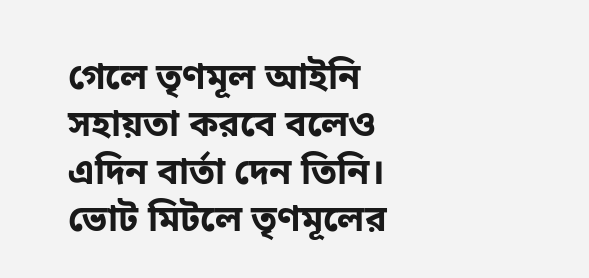গেলে তৃণমূল আইনি সহায়তা করবে বলেও এদিন বার্তা দেন তিনি। ভোট মিটলে তৃণমূলের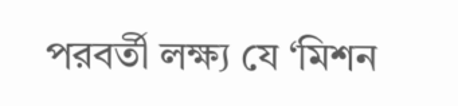পরবর্তী লক্ষ্য যে ‘মিশন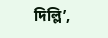দিল্লি’,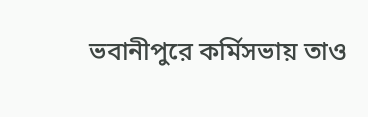ভবানীপুরে কর্মিসভায় তাও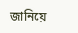জানিয়ে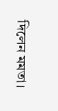দিলেন মমতা।